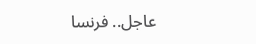عاجل.. فرنسا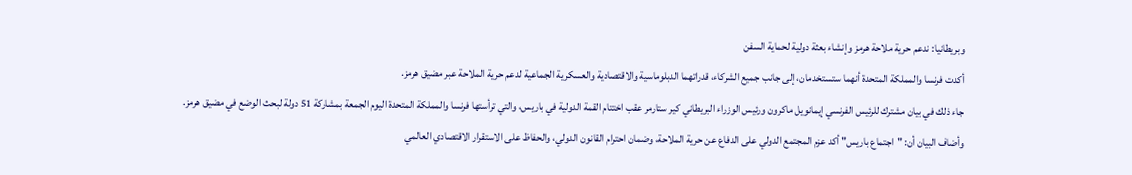وبريطانيا: ندعم حرية ملاحة هرمز وإنشاء بعثة دولية لحماية السفن
أكدت فرنسا والمملكة المتحدة أنهما ستستخدمان، إلى جانب جميع الشركاء، قدراتهما الدبلوماسية والاقتصادية والعسكرية الجماعية لدعم حرية الملاحة عبر مضيق هرمز.
جاء ذلك في بيان مشترك للرئيس الفرنسي إيمانويل ماكرون ورئيس الوزراء البريطاني كير ستارمر عقب اختتام القمة الدولية في باريس، والتي ترأستها فرنسا والمملكة المتحدة اليوم الجمعة بمشاركة 51 دولة لبحث الوضع في مضيق هرمز.
وأضاف البيان أن: "اجتماع باريس" أكد عزم المجتمع الدولي على الدفاع عن حرية الملاحة، وضمان احترام القانون الدولي، والحفاظ على الاستقرار الاقتصادي العالمي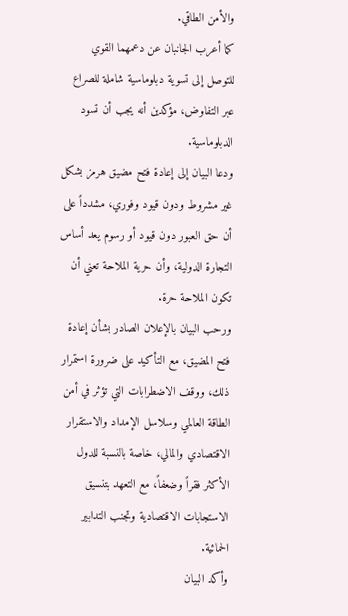والأمن الطاقي.
كما أعرب الجانبان عن دعمهما القوي للتوصل إلى تسوية دبلوماسية شاملة للصراع عبر التفاوض، مؤكدين أنه يجب أن تسود الدبلوماسية.
ودعا البيان إلى إعادة فتح مضيق هرمز بشكل غير مشروط ودون قيود وفوري، مشدداً على أن حق العبور دون قيود أو رسوم يعد أساس التجارة الدولية، وأن حرية الملاحة تعني أن تكون الملاحة حرة.
ورحب البيان بالإعلان الصادر بشأن إعادة فتح المضيق، مع التأكيد على ضرورة استمرار ذلك، ووقف الاضطرابات التي تؤثر في أمن الطاقة العالمي وسلاسل الإمداد والاستقرار الاقتصادي والمالي، خاصة بالنسبة للدول الأكثر فقراً وضعفاً، مع التعهد بتنسيق الاستجابات الاقتصادية وتجنب التدابير الحمائية.
وأكد البيان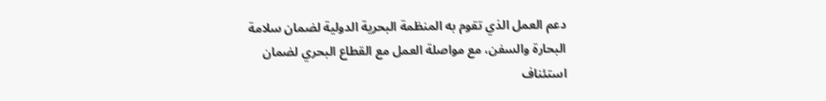دعم العمل الذي تقوم به المنظمة البحرية الدولية لضمان سلامة البحارة والسفن، مع مواصلة العمل مع القطاع البحري لضمان استئناف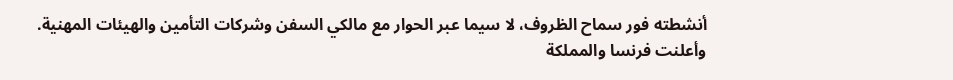أنشطته فور سماح الظروف، لا سيما عبر الحوار مع مالكي السفن وشركات التأمين والهيئات المهنية.
وأعلنت فرنسا والمملكة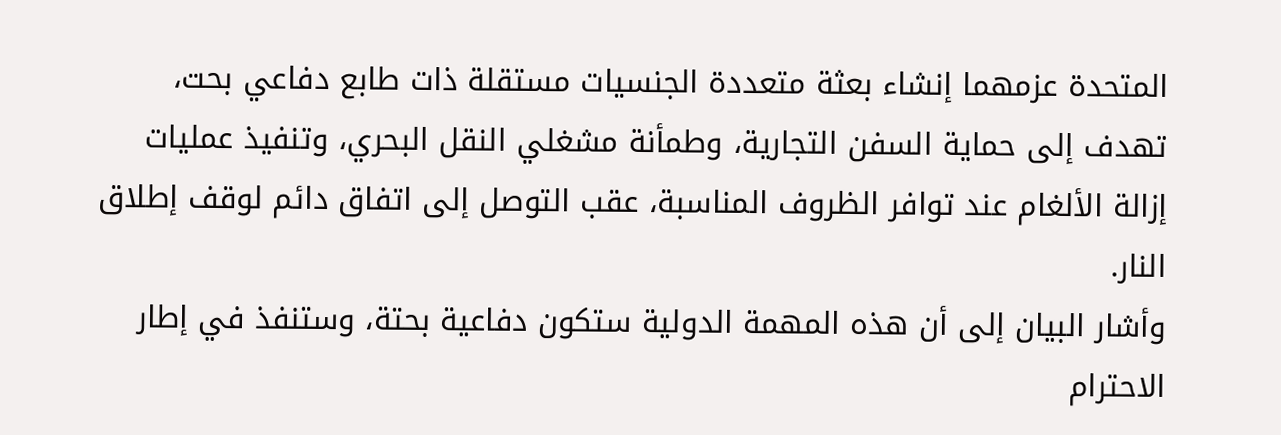المتحدة عزمهما إنشاء بعثة متعددة الجنسيات مستقلة ذات طابع دفاعي بحت، تهدف إلى حماية السفن التجارية، وطمأنة مشغلي النقل البحري، وتنفيذ عمليات إزالة الألغام عند توافر الظروف المناسبة، عقب التوصل إلى اتفاق دائم لوقف إطلاق النار.
وأشار البيان إلى أن هذه المهمة الدولية ستكون دفاعية بحتة، وستنفذ في إطار الاحترام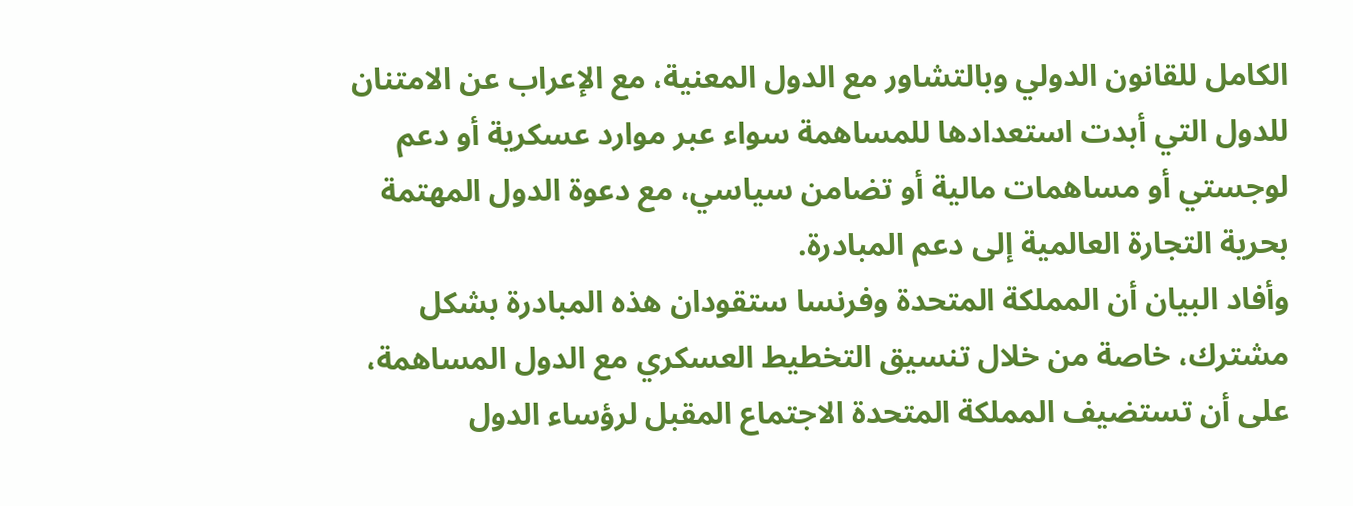الكامل للقانون الدولي وبالتشاور مع الدول المعنية، مع الإعراب عن الامتنان للدول التي أبدت استعدادها للمساهمة سواء عبر موارد عسكرية أو دعم لوجستي أو مساهمات مالية أو تضامن سياسي، مع دعوة الدول المهتمة بحرية التجارة العالمية إلى دعم المبادرة.
وأفاد البيان أن المملكة المتحدة وفرنسا ستقودان هذه المبادرة بشكل مشترك، خاصة من خلال تنسيق التخطيط العسكري مع الدول المساهمة، على أن تستضيف المملكة المتحدة الاجتماع المقبل لرؤساء الدول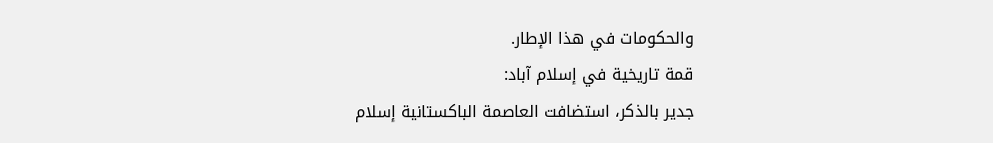والحكومات في هذا الإطار.
قمة تاريخية في إسلام آباد:
جدير بالذكر، استضافت العاصمة الباكستانية إسلام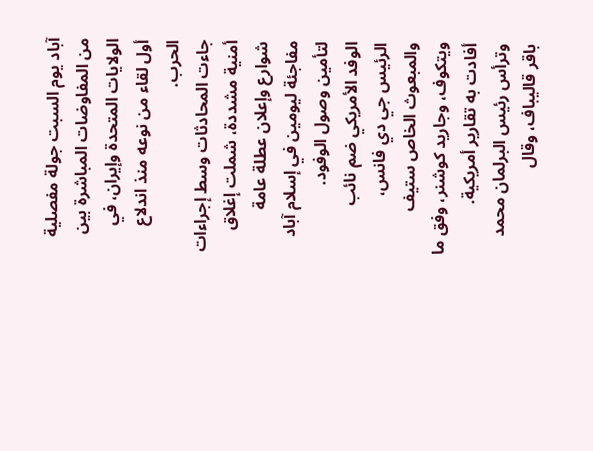آباد يوم السبت جولة مفصلية من المفاوضات المباشرة بين الولايات المتحدة وإيران، في أول لقاء من نوعه منذ اندلاع الحرب.
جاءت المحادثات وسط إجراءات أمنية مشددة، شملت إغلاق شوارع وإعلان عطلة عامة مفاجئة ليومين في إسلام آباد لتأمين وصول الوفود.
الوفد الأمريكي ضم نائب الرئيس جي دي فانس، والمبعوث الخاص ستيف ويتكوف، وجاريد كوشنر، وفق ما أفادت به تقارير أمريكية.
وترأس رئيس البرلمان محمد باقر قاليباف، وقال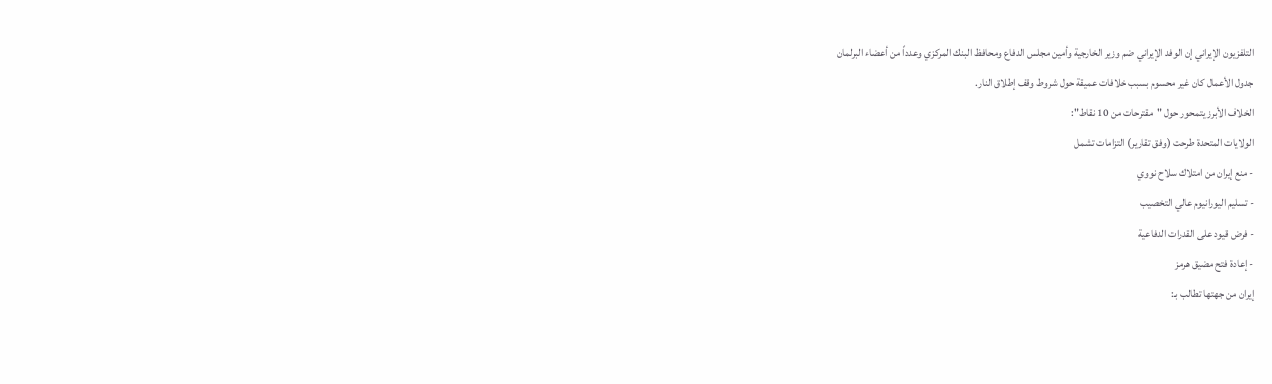التلفزيون الإيراني إن الوفد الإيراني ضم وزير الخارجية وأمين مجلس الدفاع ومحافظ البنك المركزي وعدداً من أعضاء البرلمان
جدول الأعمال كان غير محسوم بسبب خلافات عميقة حول شروط وقف إطلاق النار.
الخلاف الأبرز يتمحور حول "مقترحات من 10 نقاط":
الولايات المتحدة طرحت (وفق تقارير) التزامات تشمل
- منع إيران من امتلاك سلاح نووي
- تسليم اليورانيوم عالي التخصيب
- فرض قيود على القدرات الدفاعية
- إعادة فتح مضيق هرمز
إيران من جهتها تطالب بـ: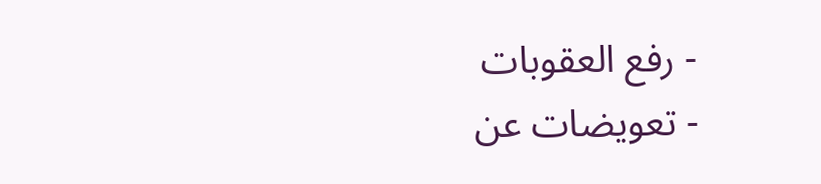- رفع العقوبات
- تعويضات عن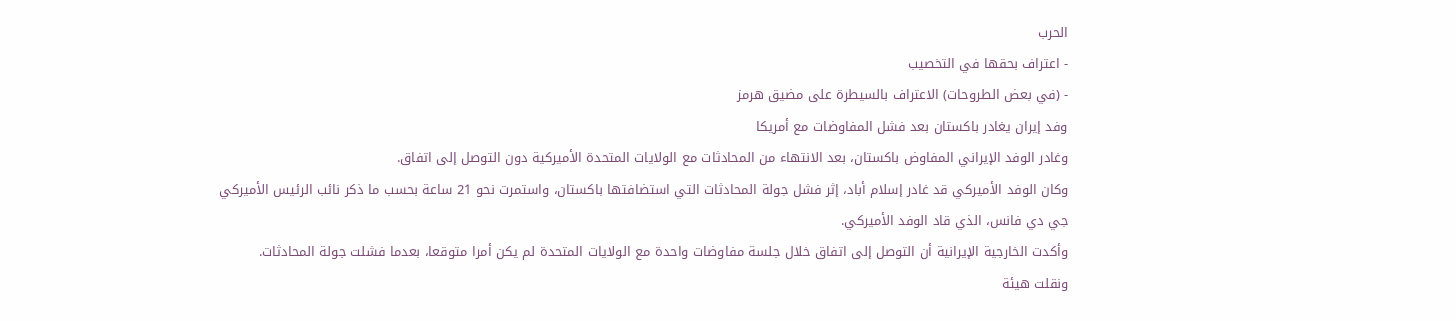الحرب
- اعتراف بحقها في التخصيب
- (في بعض الطروحات) الاعتراف بالسيطرة على مضيق هرمز
وفد إيران يغادر باكستان بعد فشل المفاوضات مع أمريكا
وغادر الوفد الإيراني المفاوض باكستان، بعد الانتهاء من المحادثات مع الولايات المتحدة الأميركية دون التوصل إلى اتفاق.
وكان الوفد الأميركي قد غادر إسلام أباد، إثر فشل جولة المحادثات التي استضافتها باكستان، واستمرت نحو 21 ساعة بحسب ما ذكر نائب الرئيس الأميركي جي دي فانس، الذي قاد الوفد الأميركي.
وأكدت الخارجية الإيرانية أن التوصل إلى اتفاق خلال جلسة مفاوضات واحدة مع الولايات المتحدة لم يكن أمرا متوقعا، بعدما فشلت جولة المحادثات.
ونقلت هيئة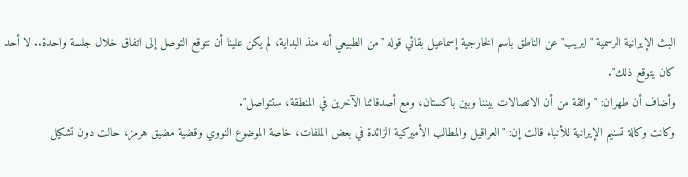البث الإيرانية الرسمية "ايريب" عن الناطق باسم الخارجية إسماعيل بقائي قوله "من الطبيعي أنه منذ البداية، لم يكن علينا أن نتوقع التوصل إلى اتفاق خلال جلسة واحدة.. لا أحد كان يتوقع ذلك".
وأضاف أن طهران: "واثقة من أن الاتصالات بيننا وبين باكستان، ومع أصدقائنا الآخرين في المنطقة، ستتواصل".
وكانت وكالة تسنيم الإيرانية للأنباء قالت إن: "العراقيل والمطالب الأميركية الزائدة في بعض الملفات، خاصة الموضوع النووي وقضية مضيق هرمز، حالت دون تشكيل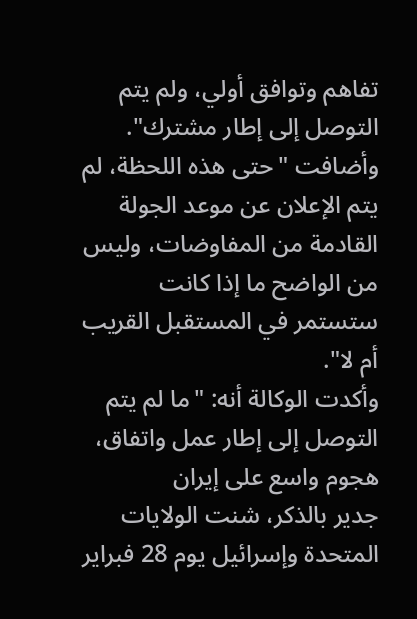تفاهم وتوافق أولي، ولم يتم التوصل إلى إطار مشترك".
وأضافت "حتى هذه اللحظة، لم يتم الإعلان عن موعد الجولة القادمة من المفاوضات، وليس من الواضح ما إذا كانت ستستمر في المستقبل القريب أم لا".
وأكدت الوكالة أنه: "ما لم يتم التوصل إلى إطار عمل واتفاق،
هجوم واسع على إيران
جدير بالذكر، شنت الولايات المتحدة وإسرائيل يوم 28 فبراير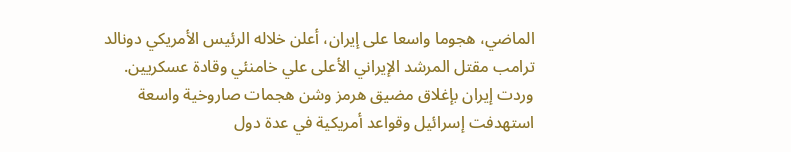الماضي، هجوما واسعا على إيران، أعلن خلاله الرئيس الأمريكي دونالد ترامب مقتل المرشد الإيراني الأعلى علي خامنئي وقادة عسكريين.
وردت إيران بإغلاق مضيق هرمز وشن هجمات صاروخية واسعة استهدفت إسرائيل وقواعد أمريكية في عدة دول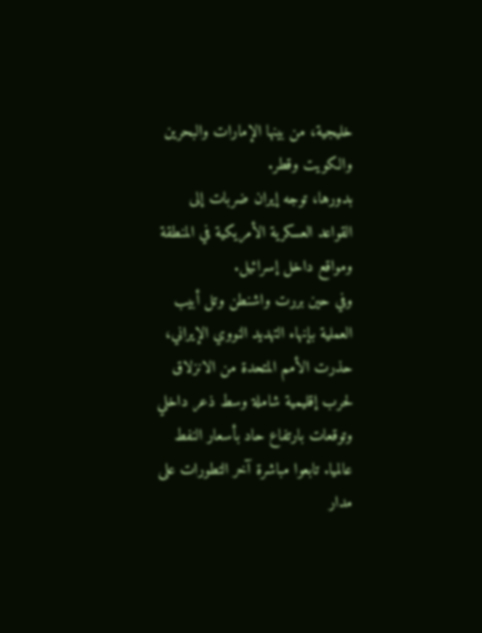خليجية، من بينها الإمارات والبحرين والكويت وقطر.
بدورها، توجه إيران ضربات إلى القواعد العسكرية الأمريكية في المنطقة ومواقع داخل إسرائيل.
وفي حين بررت واشنطن وتل أبيب العملية بإنهاء التهديد النووي الإيراني، حذرت الأمم المتحدة من الانزلاق لحرب إقليمية شاملة وسط ذعر داخلي وتوقعات بارتفاع حاد بأسعار النفط عالميا. تابعوا مباشرة آخر التطورات على مدار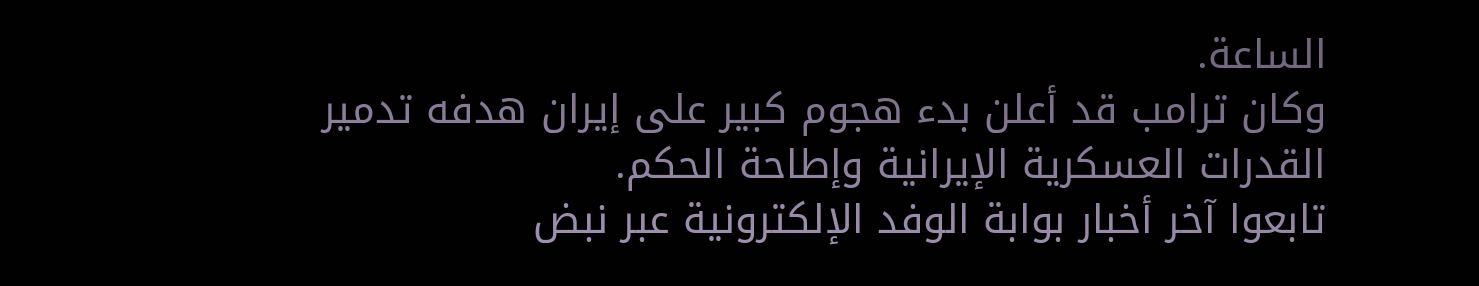الساعة.
وكان ترامب قد أعلن بدء هجوم كبير على إيران هدفه تدمير القدرات العسكرية الإيرانية وإطاحة الحكم.
تابعوا آخر أخبار بوابة الوفد الإلكترونية عبر نبض